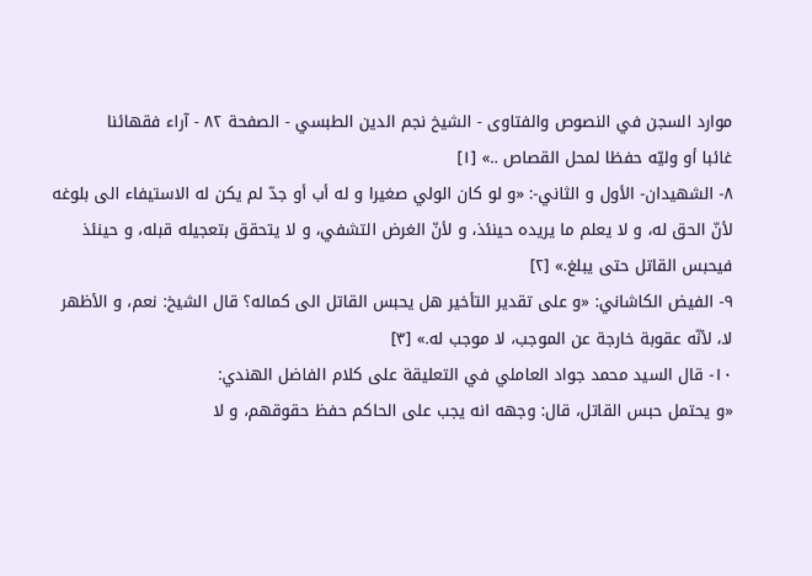موارد السجن في النصوص والفتاوى - الشيخ نجم الدين الطبسي - الصفحة ٨٢ - آراء فقهائنا
غائبا أو وليّه حفظا لمحل القصاص ..» [١]
٨- الشهيدان- الأول و الثاني-: «و لو كان الولي صغيرا و له أب أو جدّ لم يكن له الاستيفاء الى بلوغه لأنّ الحق له، و لا يعلم ما يريده حينئذ، و لأنّ الغرض التشفي، و لا يتحقق بتعجيله قبله، و حينئذ فيحبس القاتل حتى يبلغ.» [٢]
٩- الفيض الكاشاني: «و على تقدير التأخير هل يحبس القاتل الى كماله؟ قال الشيخ: نعم، و الأظهر لا، لأنّه عقوبة خارجة عن الموجب، لا موجب له.» [٣]
١٠- قال السيد محمد جواد العاملي في التعليقة على كلام الفاضل الهندي:
«و يحتمل حبس القاتل، قال: وجهه انه يجب على الحاكم حفظ حقوقهم، و لا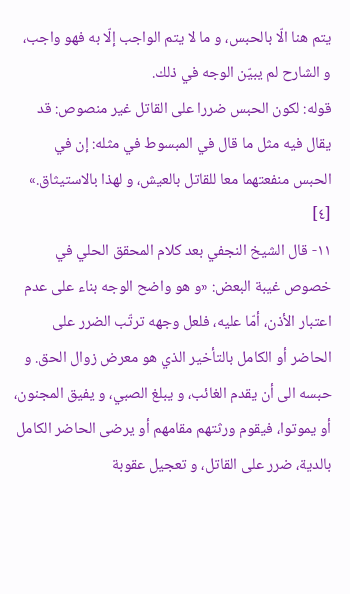يتم هنا الّا بالحبس، و ما لا يتم الواجب إلّا به فهو واجب، و الشارح لم يبيّن الوجه في ذلك.
قوله: لكون الحبس ضررا على القاتل غير منصوص: قد يقال فيه مثل ما قال في المبسوط في مثله: إن في الحبس منفعتهما معا للقاتل بالعيش، و لهذا بالاستيثاق.» [٤]
١١- قال الشيخ النجفي بعد كلام المحقق الحلي في خصوص غيبة البعض: «و هو واضح الوجه بناء على عدم اعتبار الأذن، أمّا عليه، فلعل وجهه ترتّب الضرر على الحاضر أو الكامل بالتأخير الذي هو معرض زوال الحق. و حبسه الى أن يقدم الغائب، و يبلغ الصبي، و يفيق المجنون، أو يموتوا، فيقوم ورثتهم مقامهم أو يرضى الحاضر الكامل بالدية، ضرر على القاتل، و تعجيل عقوبة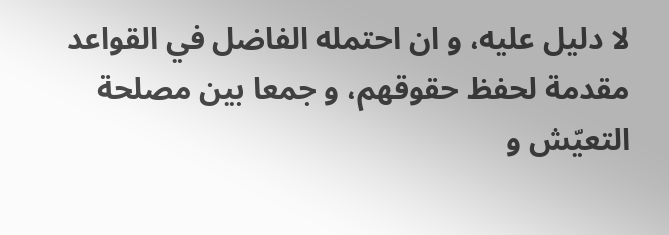لا دليل عليه، و ان احتمله الفاضل في القواعد مقدمة لحفظ حقوقهم، و جمعا بين مصلحة التعيّش و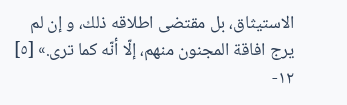الاستيثاق، بل مقتضى اطلاقه ذلك، و إن لم يرج افاقة المجنون منهم، إلّا أنّه كما ترى.» [٥]
١٢-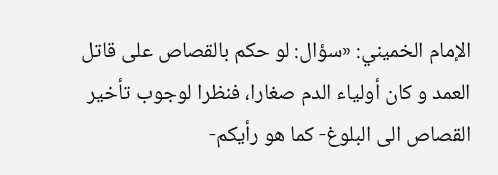الإمام الخميني: «سؤال: لو حكم بالقصاص على قاتل العمد و كان أولياء الدم صغارا، فنظرا لوجوب تأخير القصاص الى البلوغ- كما هو رأيكم-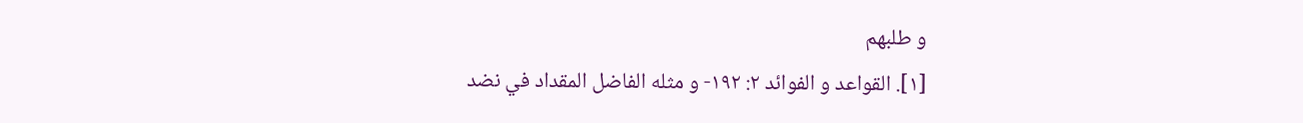و طلبهم
[١]. القواعد و الفوائد ٢: ١٩٢- و مثله الفاضل المقداد في نضد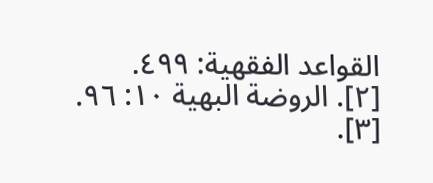القواعد الفقهية: ٤٩٩.
[٢]. الروضة البهية ١٠: ٩٦.
[٣].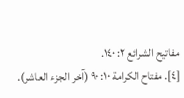مفاتيح الشرائع ٢: ١٤٠.
[٤]. مفتاح الكرامة ١٠: ٩٠ (آخر الجزء العاشر).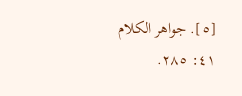[٥]. جواهر الكلام ٤١: ٢٨٥.